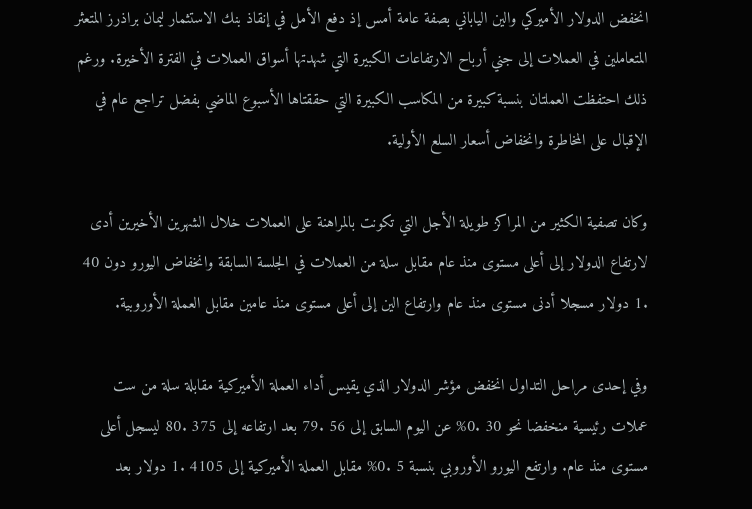انخفض الدولار الأميركي والين الياباني بصفة عامة أمس إذ دفع الأمل في إنقاذ بنك الاستثمار ليمان براذرز المتعثر المتعاملين في العملات إلى جني أرباح الارتفاعات الكبيرة التي شهدتها أسواق العملات في الفترة الأخيرة. ورغم ذلك احتفظت العملتان بنسبة كبيرة من المكاسب الكبيرة التي حققتاها الأسبوع الماضي بفضل تراجع عام في الإقبال على المخاطرة وانخفاض أسعار السلع الأولية.

وكان تصفية الكثير من المراكز طويلة الأجل التي تكونت بالمراهنة على العملات خلال الشهرين الأخيرين أدى لارتفاع الدولار إلى أعلى مستوى منذ عام مقابل سلة من العملات في الجلسة السابقة وانخفاض اليورو دون 40 .1 دولار مسجلا أدنى مستوى منذ عام وارتفاع الين إلى أعلى مستوى منذ عامين مقابل العملة الأوروبية.

وفي إحدى مراحل التداول انخفض مؤشر الدولار الذي يقيس أداء العملة الأميركية مقابلة سلة من ست عملات رئيسية منخفضا نحو 30 .0% عن اليوم السابق إلى 56 .79 بعد ارتفاعه إلى 375 .80 ليسجل أعلى مستوى منذ عام. وارتفع اليورو الأوروبي بنسبة 5 .0% مقابل العملة الأميركية إلى 4105 .1 دولار بعد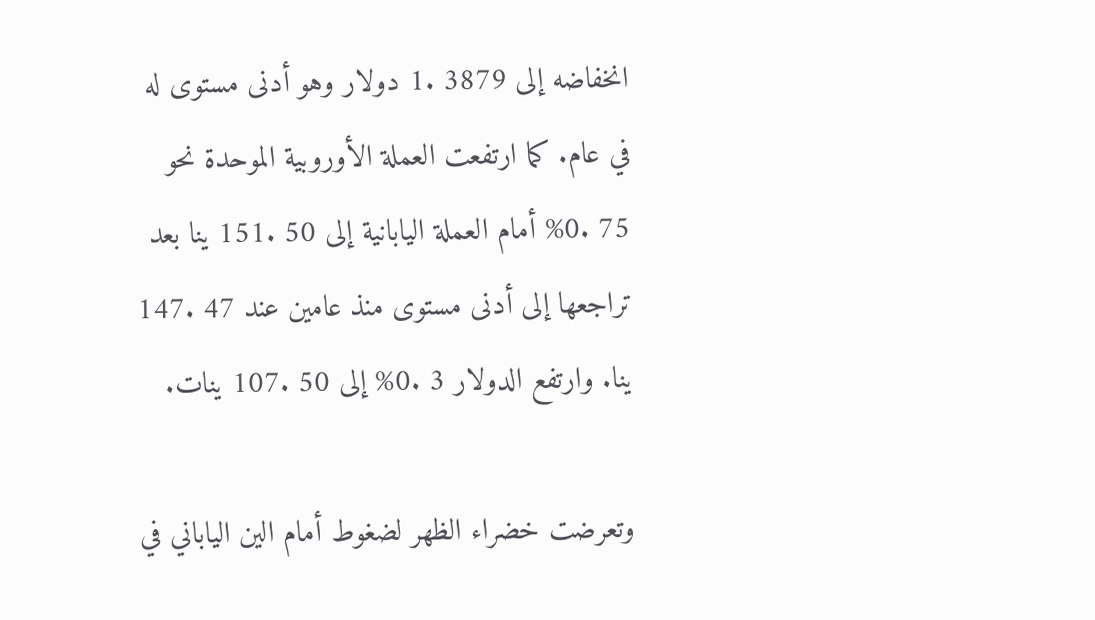انخفاضه إلى 3879 .1 دولار وهو أدنى مستوى له في عام. كما ارتفعت العملة الأوروبية الموحدة نحو 75 .0% أمام العملة اليابانية إلى 50 .151 ينا بعد تراجعها إلى أدنى مستوى منذ عامين عند 47 .147 ينا. وارتفع الدولار 3 .0% إلى 50 .107 ينات.

وتعرضت خضراء الظهر لضغوط أمام الين الياباني في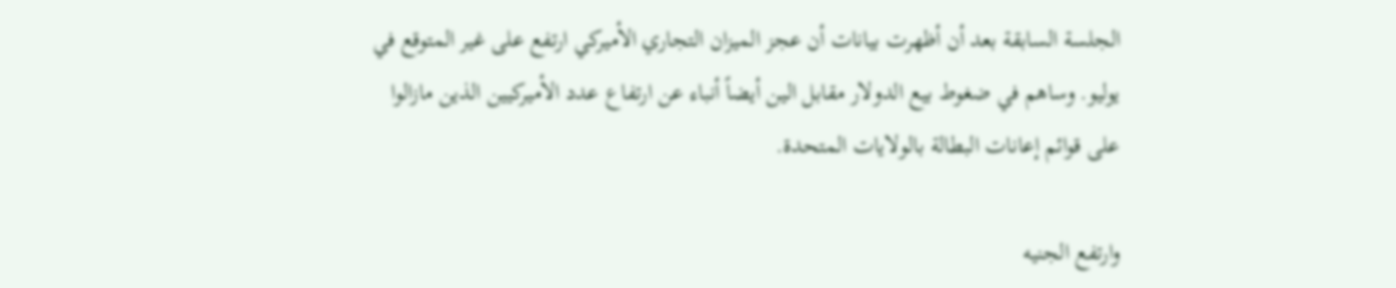الجلسة السابقة بعد أن أظهرت بيانات أن عجز الميزان التجاري الأميركي ارتفع على غير المتوقع في يوليو. وساهم في ضغوط بيع الدولار مقابل الين أيضاً أنباء عن ارتفاع عدد الأميركيين الذين مازالوا على قوائم إعانات البطالة بالولايات المتحدة.

وارتفع الجنيه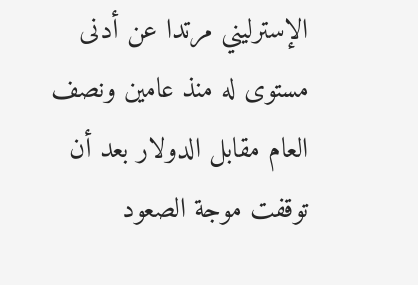الإسترليني مرتدا عن أدنى مستوى له منذ عامين ونصف العام مقابل الدولار بعد أن توقفت موجة الصعود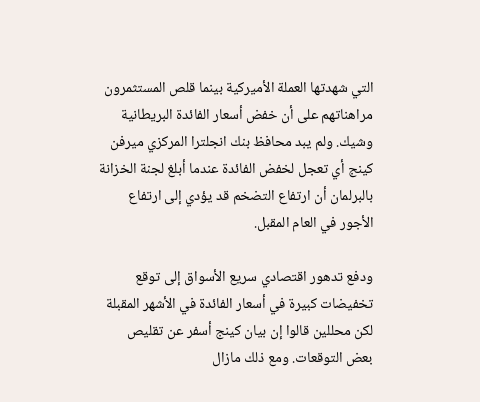التي شهدتها العملة الأميركية بينما قلص المستثمرون مراهناتهم على أن خفض أسعار الفائدة البريطانية وشيك. ولم يبد محافظ بنك انجلترا المركزي ميرفن كينج أي تعجل لخفض الفائدة عندما أبلغ لجنة الخزانة بالبرلمان أن ارتفاع التضخم قد يؤدي إلى ارتفاع الأجور في العام المقبل.

ودفع تدهور اقتصادي سريع الأسواق إلى توقع تخفيضات كبيرة في أسعار الفائدة في الأشهر المقبلة لكن محللين قالوا إن بيان كينج أسفر عن تقليص بعض التوقعات. ومع ذلك مازال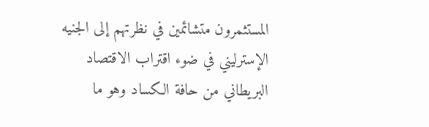المستثمرون متشائمين في نظرتهم إلى الجنيه الإسترليني في ضوء اقتراب الاقتصاد البريطاني من حافة الكساد وهو ما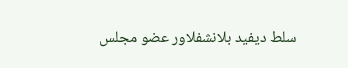سلط ديفيد بلانشفلاور عضو مجلس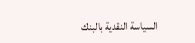السياسة النقدية بالبنك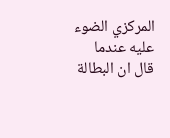المركزي الضوء عليه عندما قال ان البطالة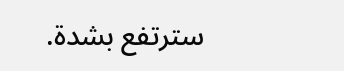سترتفع بشدة.